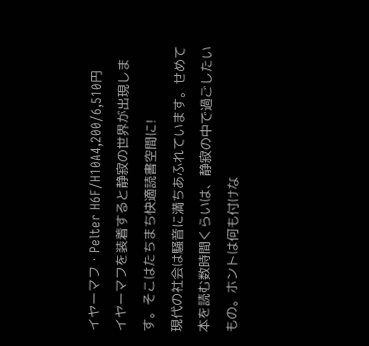イヤーマフ・Pelter H6F/H10A4,200/6,510円
イヤーマフを装着すると静寂の世界が出現します。そこはたちまち快適読書空間に!
現代の社会は騒音に満ちあふれています。せめて本を読む数時間くらいは、静寂の中で過ごしたいもの。ホントは何も付けな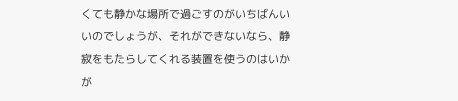くても静かな場所で過ごすのがいちばんいいのでしょうが、それができないなら、静寂をもたらしてくれる装置を使うのはいかが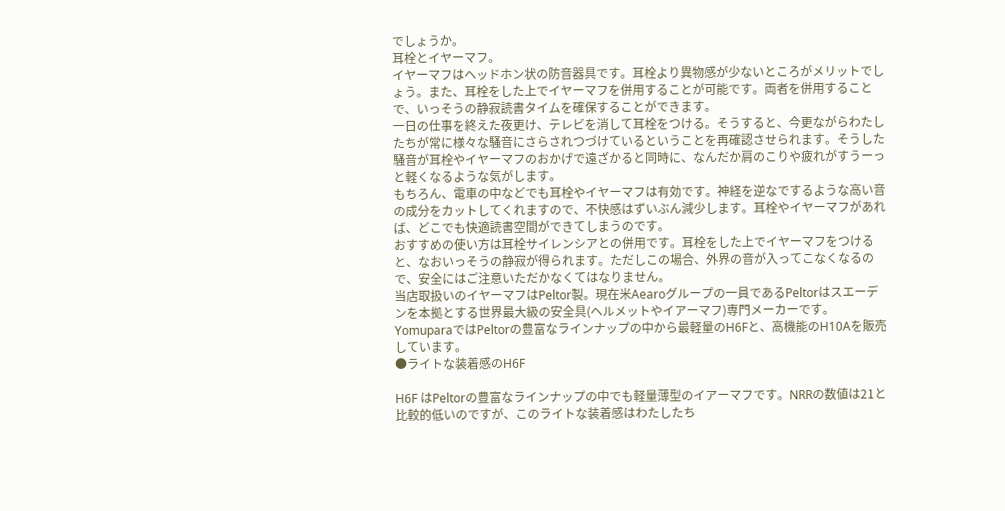でしょうか。
耳栓とイヤーマフ。
イヤーマフはヘッドホン状の防音器具です。耳栓より異物感が少ないところがメリットでしょう。また、耳栓をした上でイヤーマフを併用することが可能です。両者を併用することで、いっそうの静寂読書タイムを確保することができます。
一日の仕事を終えた夜更け、テレビを消して耳栓をつける。そうすると、今更ながらわたしたちが常に様々な騒音にさらされつづけているということを再確認させられます。そうした騒音が耳栓やイヤーマフのおかげで遠ざかると同時に、なんだか肩のこりや疲れがすうーっと軽くなるような気がします。
もちろん、電車の中などでも耳栓やイヤーマフは有効です。神経を逆なでするような高い音の成分をカットしてくれますので、不快感はずいぶん減少します。耳栓やイヤーマフがあれば、どこでも快適読書空間ができてしまうのです。
おすすめの使い方は耳栓サイレンシアとの併用です。耳栓をした上でイヤーマフをつけると、なおいっそうの静寂が得られます。ただしこの場合、外界の音が入ってこなくなるので、安全にはご注意いただかなくてはなりません。
当店取扱いのイヤーマフはPeltor製。現在米Aearoグループの一員であるPeltorはスエーデンを本拠とする世界最大級の安全具(ヘルメットやイアーマフ)専門メーカーです。YomuparaではPeltorの豊富なラインナップの中から最軽量のH6Fと、高機能のH10Aを販売しています。
●ライトな装着感のH6F

H6F はPeltorの豊富なラインナップの中でも軽量薄型のイアーマフです。NRRの数値は21と比較的低いのですが、このライトな装着感はわたしたち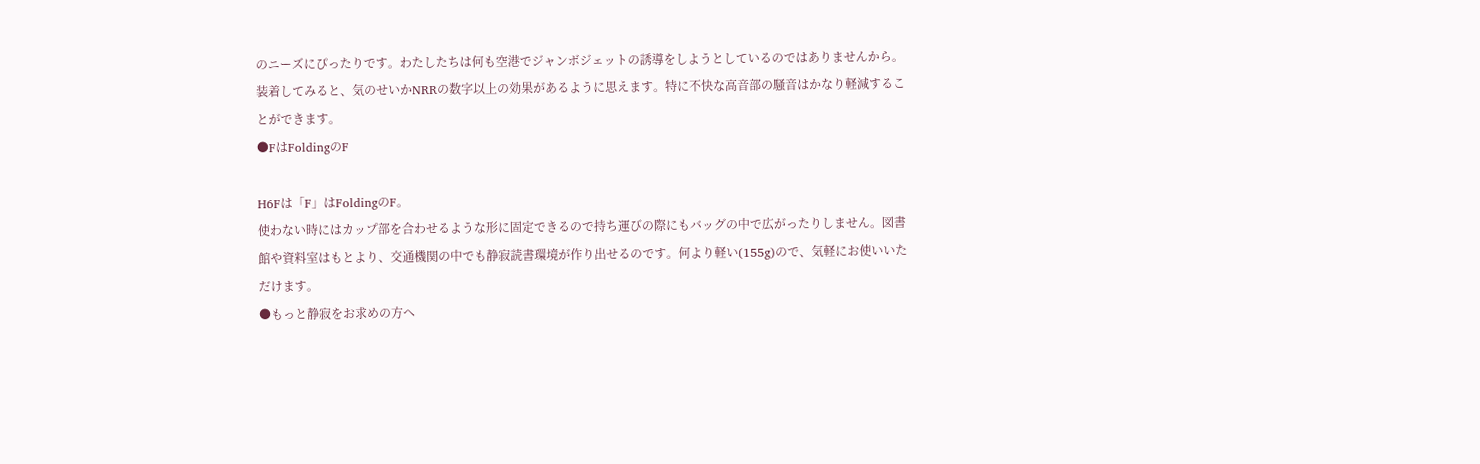のニーズにぴったりです。わたしたちは何も空港でジャンボジェットの誘導をしようとしているのではありませんから。
装着してみると、気のせいかNRRの数字以上の効果があるように思えます。特に不快な高音部の騒音はかなり軽減することができます。
●FはFoldingのF

H6Fは「F」はFoldingのF。
使わない時にはカップ部を合わせるような形に固定できるので持ち運びの際にもバッグの中で広がったりしません。図書館や資料室はもとより、交通機関の中でも静寂読書環境が作り出せるのです。何より軽い(155g)ので、気軽にお使いいただけます。
●もっと静寂をお求めの方へ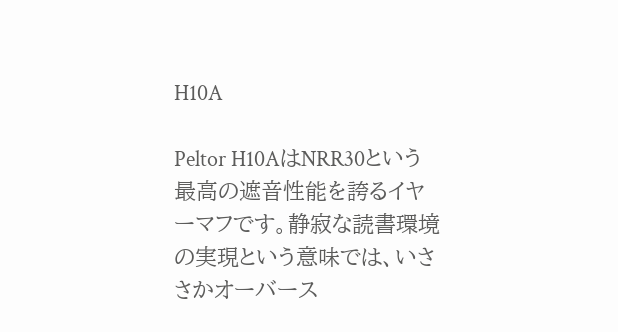H10A

Peltor H10AはNRR30という最高の遮音性能を誇るイヤーマフです。静寂な読書環境の実現という意味では、いささかオーバース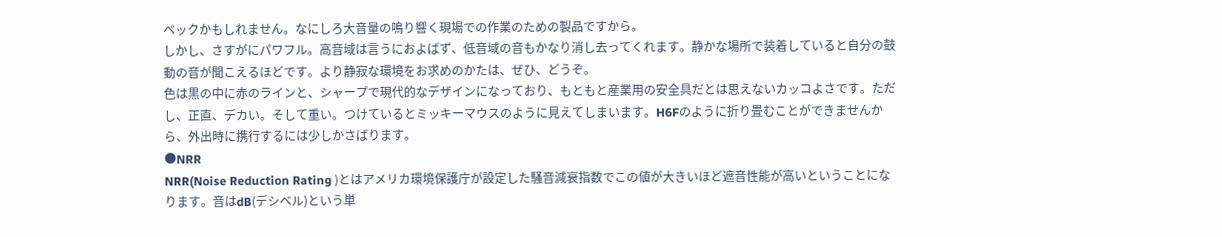ペックかもしれません。なにしろ大音量の鳴り響く現場での作業のための製品ですから。
しかし、さすがにパワフル。高音域は言うにおよばず、低音域の音もかなり消し去ってくれます。静かな場所で装着していると自分の鼓動の音が聞こえるほどです。より静寂な環境をお求めのかたは、ぜひ、どうぞ。
色は黒の中に赤のラインと、シャープで現代的なデザインになっており、もともと産業用の安全具だとは思えないカッコよさです。ただし、正直、デカい。そして重い。つけているとミッキーマウスのように見えてしまいます。H6Fのように折り畳むことができませんから、外出時に携行するには少しかさばります。
●NRR
NRR(Noise Reduction Rating )とはアメリカ環境保護庁が設定した騒音減衰指数でこの値が大きいほど遮音性能が高いということになります。音はdB(デシベル)という単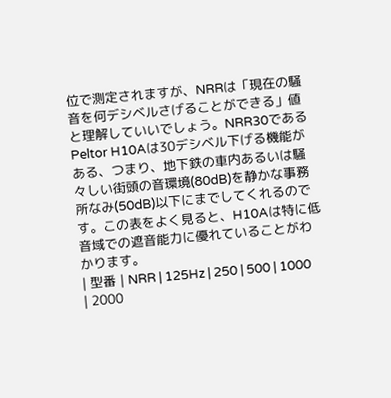位で測定されますが、NRRは「現在の騒音を何デシベルさげることができる」値と理解していいでしょう。NRR30であるPeltor H10Aは30デシベル下げる機能がある、つまり、地下鉄の車内あるいは騒々しい街頭の音環境(80dB)を静かな事務所なみ(50dB)以下にまでしてくれるのです。この表をよく見ると、H10Aは特に低音域での遮音能力に優れていることがわかります。
| 型番 | NRR | 125Hz | 250 | 500 | 1000 | 2000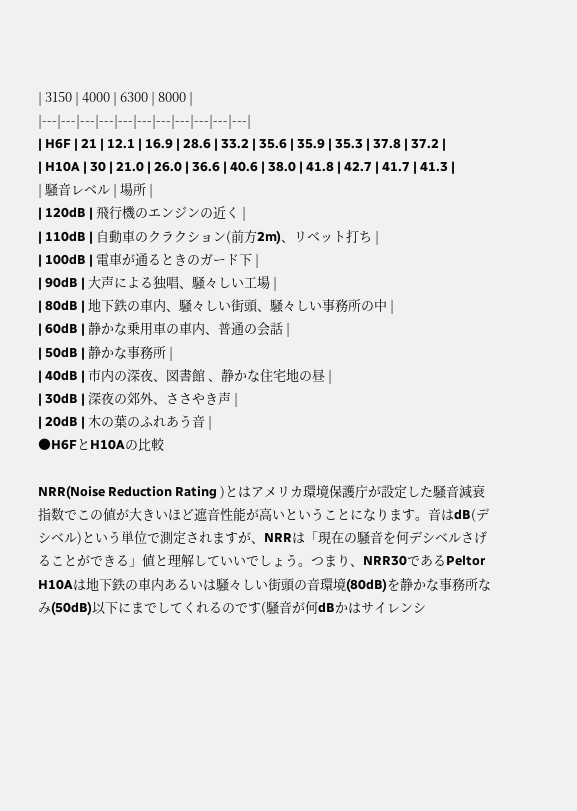| 3150 | 4000 | 6300 | 8000 |
|---|---|---|---|---|---|---|---|---|---|---|
| H6F | 21 | 12.1 | 16.9 | 28.6 | 33.2 | 35.6 | 35.9 | 35.3 | 37.8 | 37.2 |
| H10A | 30 | 21.0 | 26.0 | 36.6 | 40.6 | 38.0 | 41.8 | 42.7 | 41.7 | 41.3 |
| 騒音レベル | 場所 |
| 120dB | 飛行機のエンジンの近く |
| 110dB | 自動車のクラクション(前方2m)、リベット打ち |
| 100dB | 電車が通るときのガード下 |
| 90dB | 大声による独唱、騒々しい工場 |
| 80dB | 地下鉄の車内、騒々しい街頭、騒々しい事務所の中 |
| 60dB | 静かな乗用車の車内、普通の会話 |
| 50dB | 静かな事務所 |
| 40dB | 市内の深夜、図書館 、静かな住宅地の昼 |
| 30dB | 深夜の郊外、ささやき声 |
| 20dB | 木の葉のふれあう音 |
●H6FとH10Aの比較

NRR(Noise Reduction Rating )とはアメリカ環境保護庁が設定した騒音減衰指数でこの値が大きいほど遮音性能が高いということになります。音はdB(デシベル)という単位で測定されますが、NRRは「現在の騒音を何デシベルさげることができる」値と理解していいでしょう。つまり、NRR30であるPeltor H10Aは地下鉄の車内あるいは騒々しい街頭の音環境(80dB)を静かな事務所なみ(50dB)以下にまでしてくれるのです(騒音が何dBかはサイレンシ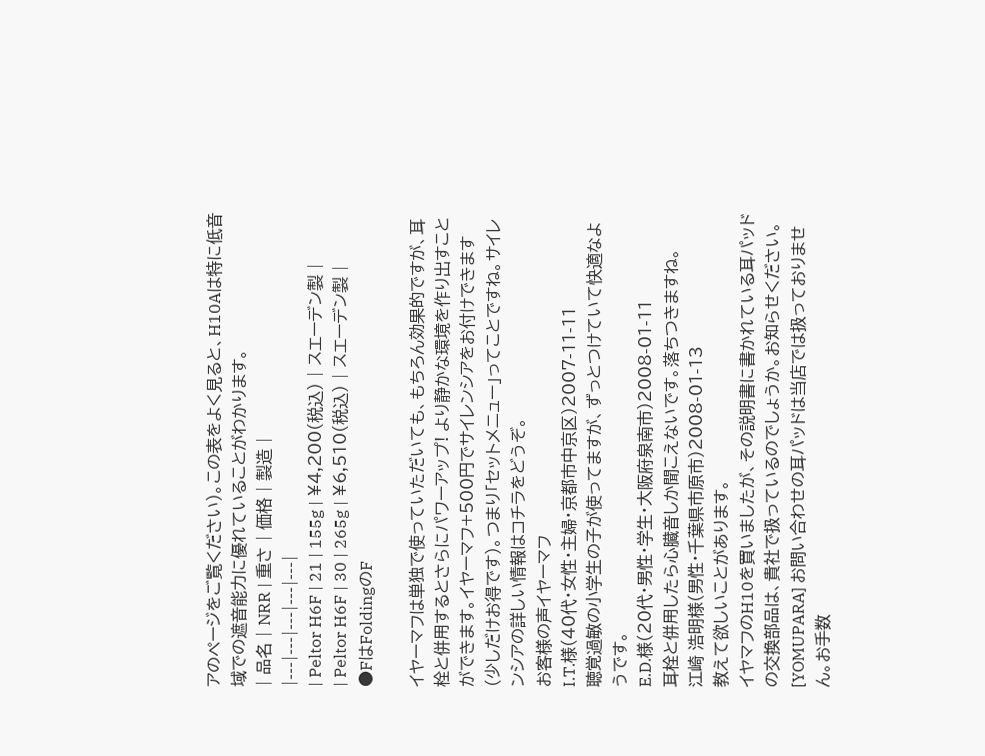アのページをご覧ください)。この表をよく見ると、H10Aは特に低音域での遮音能力に優れていることがわかります。
| 品名 | NRR | 重さ | 価格 | 製造 |
|---|---|---|---|---|
| Peltor H6F | 21 | 155g | ¥4,200(税込) | スエーデン製 |
| Peltor H6F | 30 | 265g | ¥6,510(税込) | スエーデン製 |
●FはFoldingのF

イヤーマフは単独で使っていただいても、もちろん効果的ですが、耳栓と併用するとさらにパワーアップ! より静かな環境を作り出すことができます。イヤーマフ+500円でサイレンシアをお付けできます(少しだけお得です)。つまり「セットメニュー」ってことですね。サイレンシアの詳しい情報はコチラをどうぞ。
お客様の声イヤーマフ
I.T.様(40代・女性・主婦・京都市中京区)2007-11-11
聴覚過敏の小学生の子が使ってますが、ずっとつけていて快適なようです。
E.D.様(20代・男性・学生・大阪府泉南市)2008-01-11
耳栓と併用したら心臓音しか聞こえないです。落ちつきますね。
江崎 浩明様(男性・千葉県市原市)2008-01-13
教えて欲しいことがあります。
イヤマフのH10を買いましたが、その説明書に書かれている耳パッドの交換部品は、貴社で扱っているのでしょうか。お知らせください。
[YOMUPARA] お問い合わせの耳パッドは当店では扱っておりません。お手数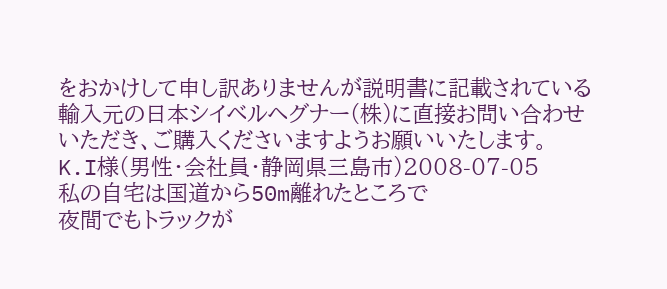をおかけして申し訳ありませんが説明書に記載されている輸入元の日本シイベルヘグナー(株)に直接お問い合わせいただき、ご購入くださいますようお願いいたします。
K.I様(男性・会社員・静岡県三島市)2008-07-05
私の自宅は国道から50m離れたところで
夜間でもトラックが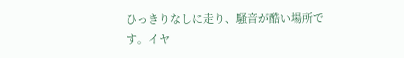ひっきりなしに走り、騒音が酷い場所です。イヤ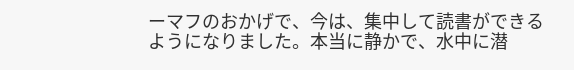ーマフのおかげで、今は、集中して読書ができるようになりました。本当に静かで、水中に潜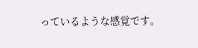っているような感覚です。